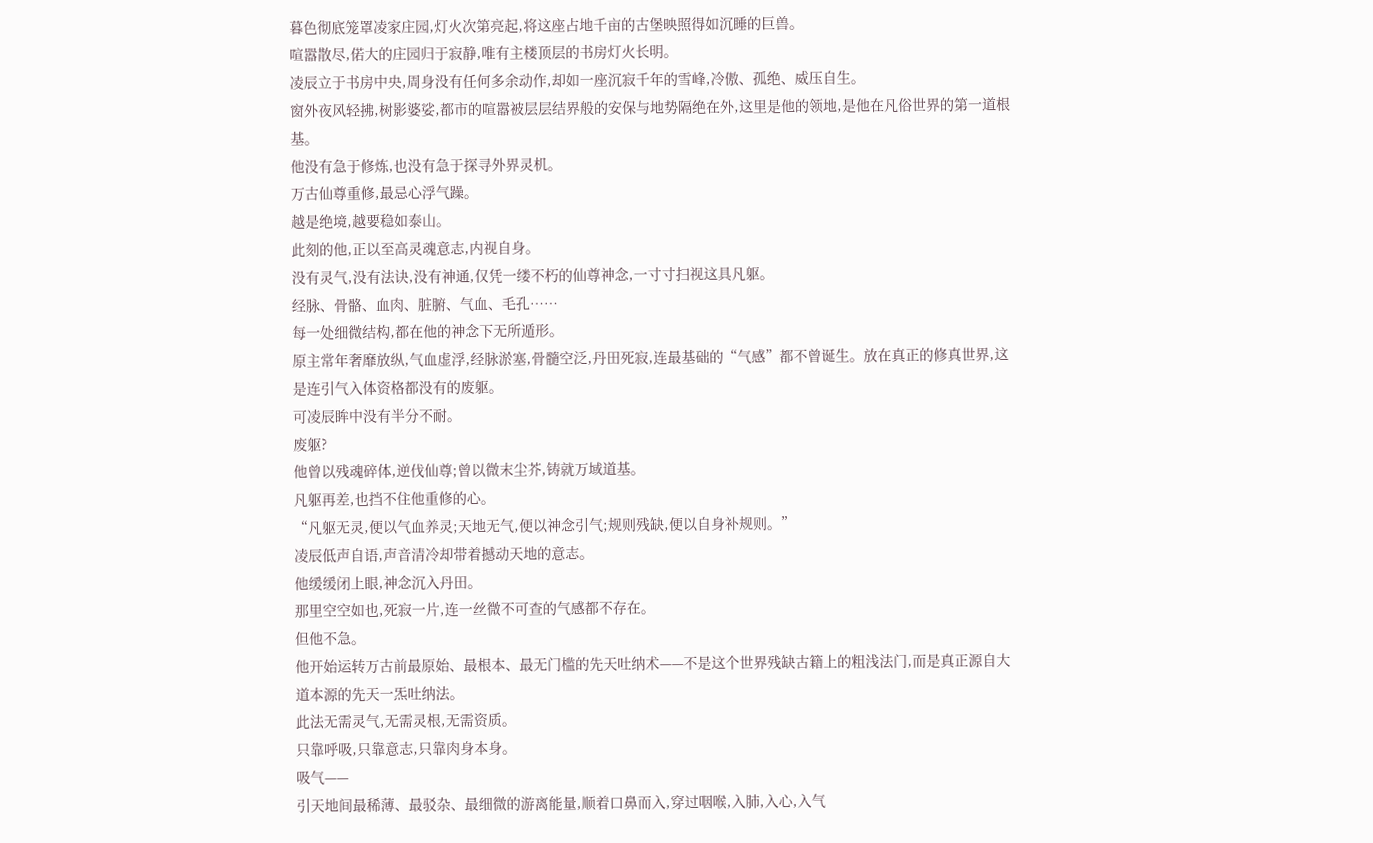暮色彻底笼罩凌家庄园,灯火次第亮起,将这座占地千亩的古堡映照得如沉睡的巨兽。
喧嚣散尽,偌大的庄园归于寂静,唯有主楼顶层的书房灯火长明。
凌辰立于书房中央,周身没有任何多余动作,却如一座沉寂千年的雪峰,冷傲、孤绝、威压自生。
窗外夜风轻拂,树影婆娑,都市的喧嚣被层层结界般的安保与地势隔绝在外,这里是他的领地,是他在凡俗世界的第一道根基。
他没有急于修炼,也没有急于探寻外界灵机。
万古仙尊重修,最忌心浮气躁。
越是绝境,越要稳如泰山。
此刻的他,正以至高灵魂意志,内视自身。
没有灵气,没有法诀,没有神通,仅凭一缕不朽的仙尊神念,一寸寸扫视这具凡躯。
经脉、骨骼、血肉、脏腑、气血、毛孔……
每一处细微结构,都在他的神念下无所遁形。
原主常年奢靡放纵,气血虚浮,经脉淤塞,骨髓空泛,丹田死寂,连最基础的“气感”都不曾诞生。放在真正的修真世界,这是连引气入体资格都没有的废躯。
可凌辰眸中没有半分不耐。
废躯?
他曾以残魂碎体,逆伐仙尊;曾以微末尘芥,铸就万域道基。
凡躯再差,也挡不住他重修的心。
“凡躯无灵,便以气血养灵;天地无气,便以神念引气;规则残缺,便以自身补规则。”
凌辰低声自语,声音清冷却带着撼动天地的意志。
他缓缓闭上眼,神念沉入丹田。
那里空空如也,死寂一片,连一丝微不可查的气感都不存在。
但他不急。
他开始运转万古前最原始、最根本、最无门槛的先天吐纳术——不是这个世界残缺古籍上的粗浅法门,而是真正源自大道本源的先天一炁吐纳法。
此法无需灵气,无需灵根,无需资质。
只靠呼吸,只靠意志,只靠肉身本身。
吸气——
引天地间最稀薄、最驳杂、最细微的游离能量,顺着口鼻而入,穿过咽喉,入肺,入心,入气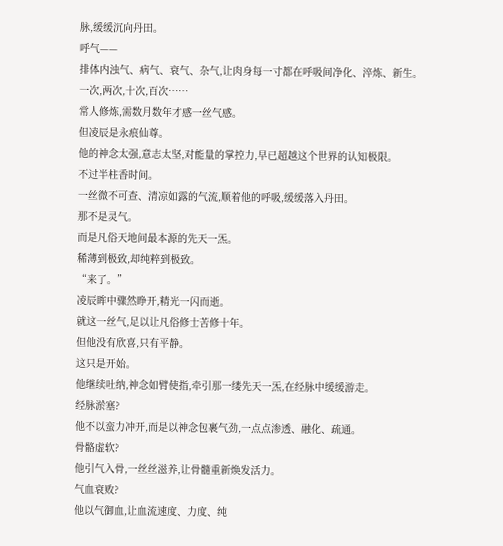脉,缓缓沉向丹田。
呼气——
排体内浊气、病气、衰气、杂气,让肉身每一寸都在呼吸间净化、淬炼、新生。
一次,两次,十次,百次……
常人修炼,需数月数年才感一丝气感。
但凌辰是永痕仙尊。
他的神念太强,意志太坚,对能量的掌控力,早已超越这个世界的认知极限。
不过半柱香时间。
一丝微不可查、清凉如露的气流,顺着他的呼吸,缓缓落入丹田。
那不是灵气。
而是凡俗天地间最本源的先天一炁。
稀薄到极致,却纯粹到极致。
“来了。”
凌辰眸中骤然睁开,精光一闪而逝。
就这一丝气,足以让凡俗修士苦修十年。
但他没有欣喜,只有平静。
这只是开始。
他继续吐纳,神念如臂使指,牵引那一缕先天一炁,在经脉中缓缓游走。
经脉淤塞?
他不以蛮力冲开,而是以神念包裹气劲,一点点渗透、融化、疏通。
骨骼虚软?
他引气入骨,一丝丝滋养,让骨髓重新焕发活力。
气血衰败?
他以气御血,让血流速度、力度、纯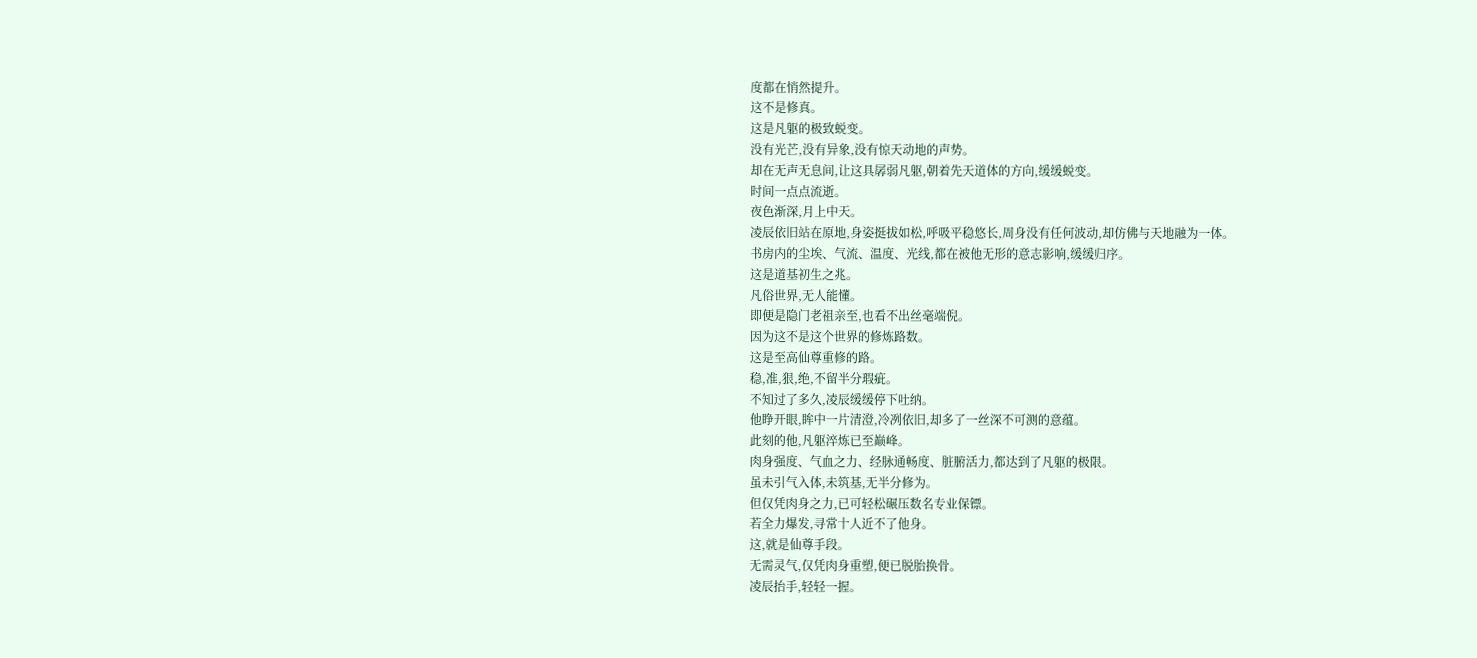度都在悄然提升。
这不是修真。
这是凡躯的极致蜕变。
没有光芒,没有异象,没有惊天动地的声势。
却在无声无息间,让这具孱弱凡躯,朝着先天道体的方向,缓缓蜕变。
时间一点点流逝。
夜色渐深,月上中天。
凌辰依旧站在原地,身姿挺拔如松,呼吸平稳悠长,周身没有任何波动,却仿佛与天地融为一体。
书房内的尘埃、气流、温度、光线,都在被他无形的意志影响,缓缓归序。
这是道基初生之兆。
凡俗世界,无人能懂。
即便是隐门老祖亲至,也看不出丝毫端倪。
因为这不是这个世界的修炼路数。
这是至高仙尊重修的路。
稳,准,狠,绝,不留半分瑕疵。
不知过了多久,凌辰缓缓停下吐纳。
他睁开眼,眸中一片清澄,冷冽依旧,却多了一丝深不可测的意蕴。
此刻的他,凡躯淬炼已至巅峰。
肉身强度、气血之力、经脉通畅度、脏腑活力,都达到了凡躯的极限。
虽未引气入体,未筑基,无半分修为。
但仅凭肉身之力,已可轻松碾压数名专业保镖。
若全力爆发,寻常十人近不了他身。
这,就是仙尊手段。
无需灵气,仅凭肉身重塑,便已脱胎换骨。
凌辰抬手,轻轻一握。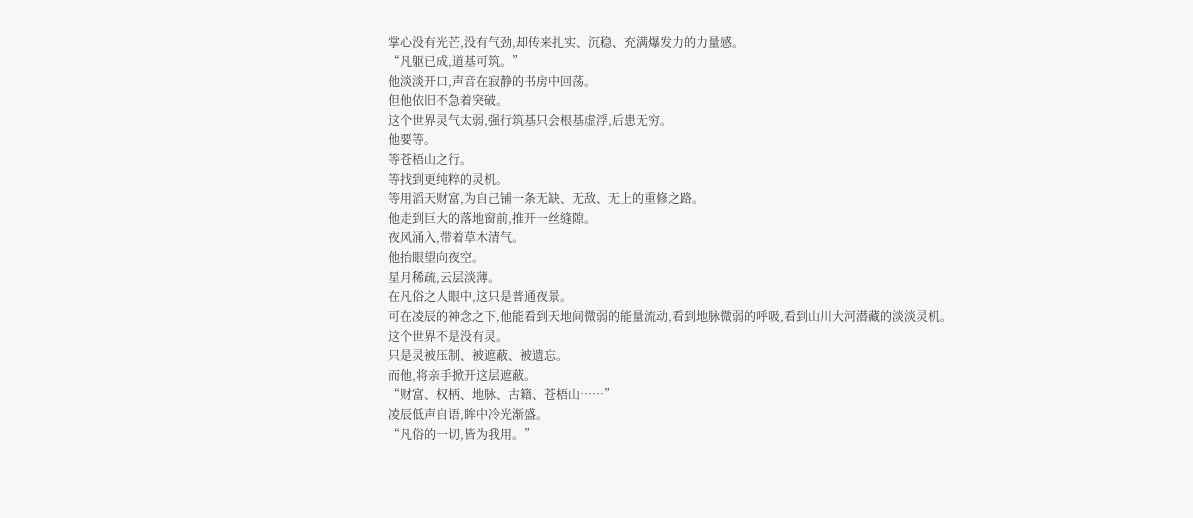掌心没有光芒,没有气劲,却传来扎实、沉稳、充满爆发力的力量感。
“凡躯已成,道基可筑。”
他淡淡开口,声音在寂静的书房中回荡。
但他依旧不急着突破。
这个世界灵气太弱,强行筑基只会根基虚浮,后患无穷。
他要等。
等苍梧山之行。
等找到更纯粹的灵机。
等用滔天财富,为自己铺一条无缺、无敌、无上的重修之路。
他走到巨大的落地窗前,推开一丝缝隙。
夜风涌入,带着草木清气。
他抬眼望向夜空。
星月稀疏,云层淡薄。
在凡俗之人眼中,这只是普通夜景。
可在凌辰的神念之下,他能看到天地间微弱的能量流动,看到地脉微弱的呼吸,看到山川大河潜藏的淡淡灵机。
这个世界不是没有灵。
只是灵被压制、被遮蔽、被遗忘。
而他,将亲手掀开这层遮蔽。
“财富、权柄、地脉、古籍、苍梧山……”
凌辰低声自语,眸中冷光渐盛。
“凡俗的一切,皆为我用。”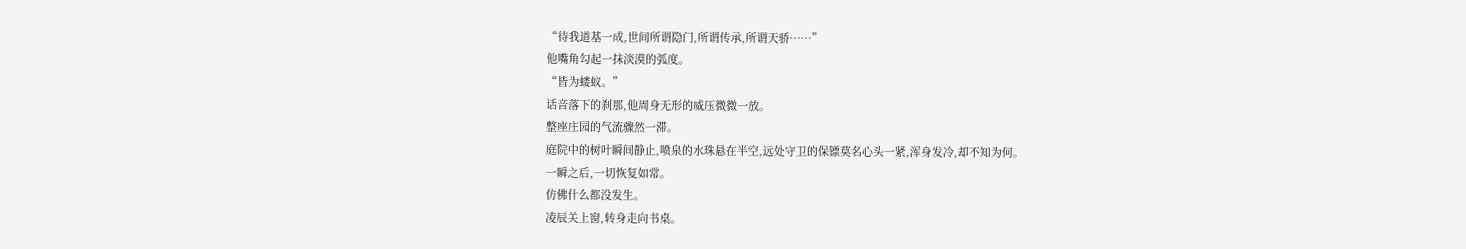“待我道基一成,世间所谓隐门,所谓传承,所谓天骄……”
他嘴角勾起一抹淡漠的弧度。
“皆为蝼蚁。”
话音落下的刹那,他周身无形的威压微微一放。
整座庄园的气流骤然一滞。
庭院中的树叶瞬间静止,喷泉的水珠悬在半空,远处守卫的保镖莫名心头一紧,浑身发冷,却不知为何。
一瞬之后,一切恢复如常。
仿佛什么都没发生。
凌辰关上窗,转身走向书桌。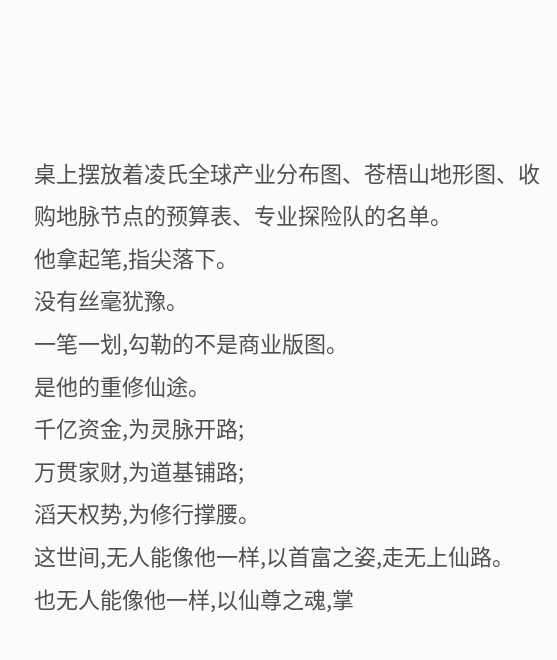桌上摆放着凌氏全球产业分布图、苍梧山地形图、收购地脉节点的预算表、专业探险队的名单。
他拿起笔,指尖落下。
没有丝毫犹豫。
一笔一划,勾勒的不是商业版图。
是他的重修仙途。
千亿资金,为灵脉开路;
万贯家财,为道基铺路;
滔天权势,为修行撑腰。
这世间,无人能像他一样,以首富之姿,走无上仙路。
也无人能像他一样,以仙尊之魂,掌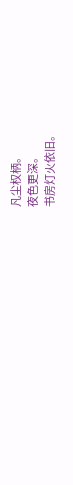凡尘权柄。
夜色更深。
书房灯火依旧。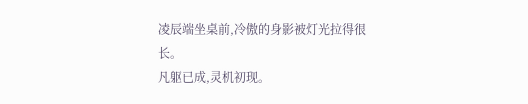凌辰端坐桌前,冷傲的身影被灯光拉得很长。
凡躯已成,灵机初现。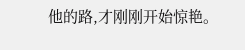他的路,才刚刚开始惊艳。